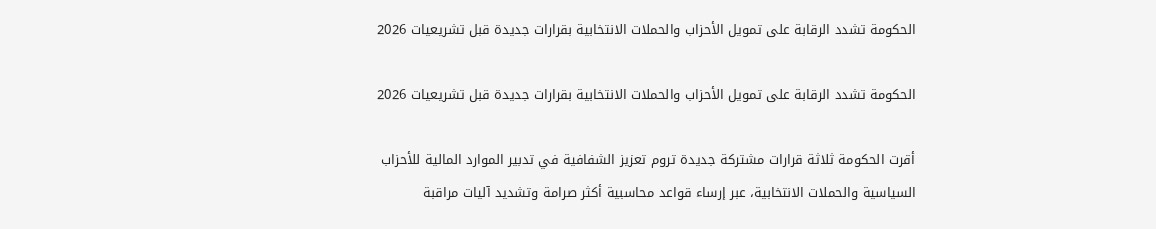الحكومة تشدد الرقابة على تمويل الأحزاب والحملات الانتخابية بقرارات جديدة قبل تشريعيات 2026

الحكومة تشدد الرقابة على تمويل الأحزاب والحملات الانتخابية بقرارات جديدة قبل تشريعيات 2026

أقرت الحكومة ثلاثة قرارات مشتركة جديدة تروم تعزيز الشفافية في تدبير الموارد المالية للأحزاب السياسية والحملات الانتخابية، عبر إرساء قواعد محاسبية أكثر صرامة وتشديد آليات مراقبة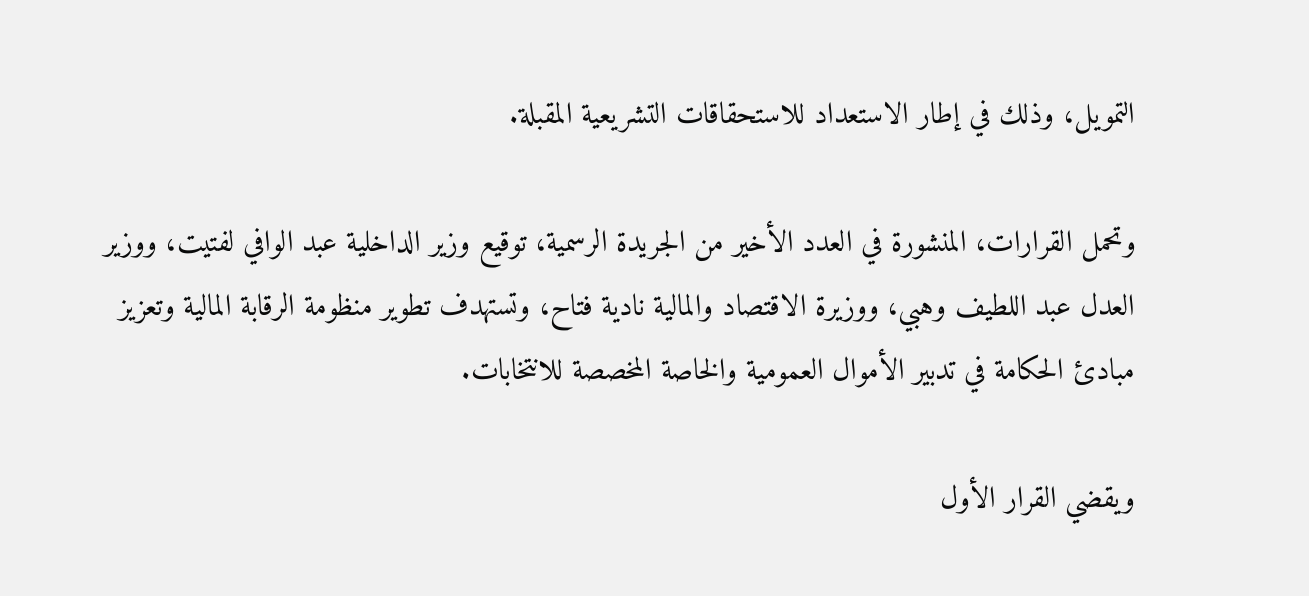التمويل، وذلك في إطار الاستعداد للاستحقاقات التشريعية المقبلة.

وتحمل القرارات، المنشورة في العدد الأخير من الجريدة الرسمية، توقيع وزير الداخلية عبد الوافي لفتيت، ووزير العدل عبد اللطيف وهبي، ووزيرة الاقتصاد والمالية نادية فتاح، وتستهدف تطوير منظومة الرقابة المالية وتعزيز مبادئ الحكامة في تدبير الأموال العمومية والخاصة المخصصة للانتخابات.

ويقضي القرار الأول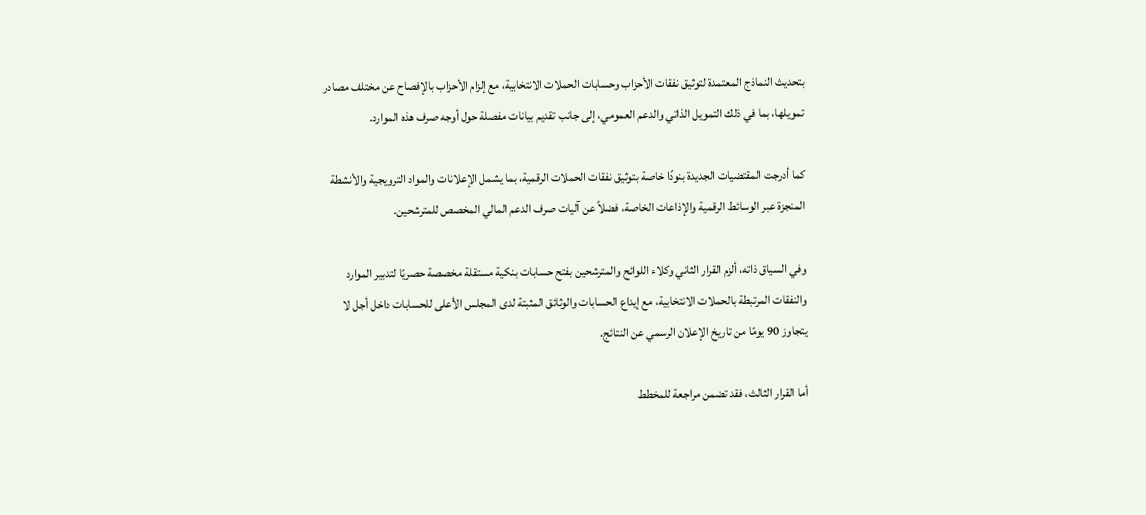بتحديث النماذج المعتمدة لتوثيق نفقات الأحزاب وحسابات الحملات الانتخابية، مع إلزام الأحزاب بالإفصاح عن مختلف مصادر تمويلها، بما في ذلك التمويل الذاتي والدعم العمومي، إلى جانب تقديم بيانات مفصلة حول أوجه صرف هذه الموارد.

كما أدرجت المقتضيات الجديدة بنودًا خاصة بتوثيق نفقات الحملات الرقمية، بما يشمل الإعلانات والمواد الترويجية والأنشطة المنجزة عبر الوسائط الرقمية والإذاعات الخاصة، فضلاً عن آليات صرف الدعم المالي المخصص للمترشحين.

وفي السياق ذاته، ألزم القرار الثاني وكلاء اللوائح والمترشحين بفتح حسابات بنكية مستقلة مخصصة حصريًا لتدبير الموارد والنفقات المرتبطة بالحملات الانتخابية، مع إيداع الحسابات والوثائق المثبتة لدى المجلس الأعلى للحسابات داخل أجل لا يتجاوز 90 يومًا من تاريخ الإعلان الرسمي عن النتائج.

أما القرار الثالث، فقد تضمن مراجعة للمخطط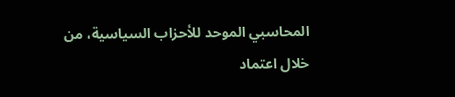المحاسبي الموحد للأحزاب السياسية، من خلال اعتماد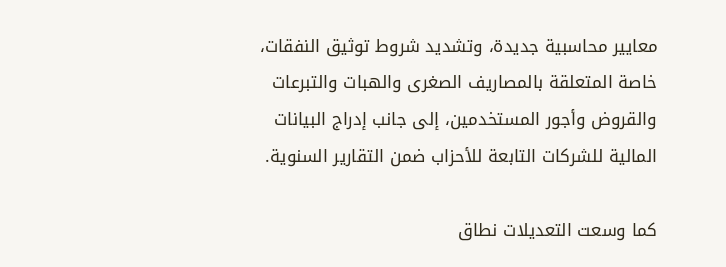معايير محاسبية جديدة، وتشديد شروط توثيق النفقات، خاصة المتعلقة بالمصاريف الصغرى والهبات والتبرعات والقروض وأجور المستخدمين، إلى جانب إدراج البيانات المالية للشركات التابعة للأحزاب ضمن التقارير السنوية.

كما وسعت التعديلات نطاق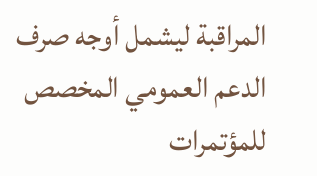المراقبة ليشمل أوجه صرف الدعم العمومي المخصص للمؤتمرات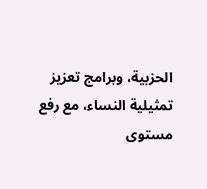الحزبية، وبرامج تعزيز تمثيلية النساء، مع رفع مستوى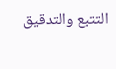التتبع والتدقيق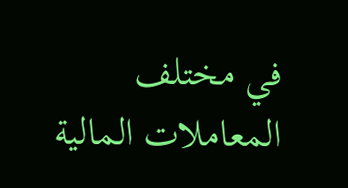في مختلف المعاملات المالية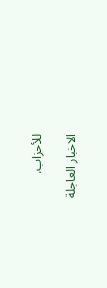للأحزاب.

الاخبار العاجلة